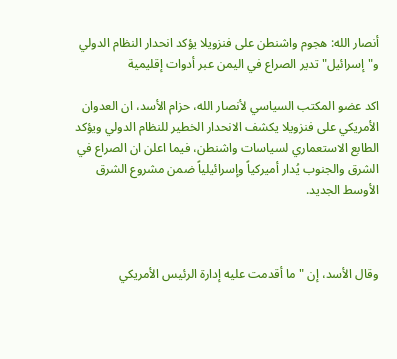أنصار الله: هجوم واشنطن على فنزويلا يؤكد انحدار النظام الدولي و"إسرائيل" تدير الصراع في اليمن عبر أدوات إقليمية

اكد عضو المكتب السياسي لأنصار الله، حزام الأسد، ان العدوان الأمريكي على فنزويلا يكشف الانحدار الخطير للنظام الدولي ويؤكد الطابع الاستعماري لسياسات واشنطن، فيما اعلن ان الصراع في الشرق والجنوب يُدار أميركياً وإسرائيلياً ضمن مشروع الشرق الأوسط الجديد.



وقال الأسد، إن "ما أقدمت عليه إدارة الرئيس الأمريكي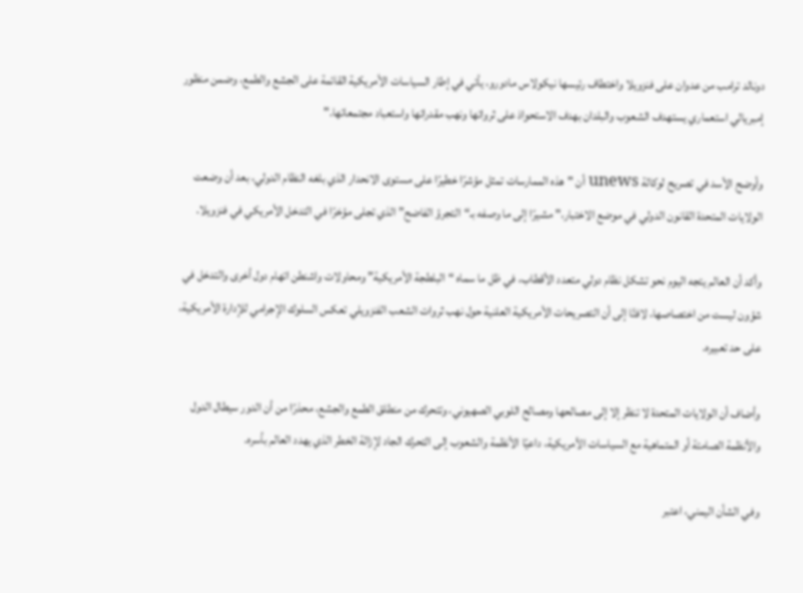دونالد ترامب من عدوان على فنزويلا واختطاف رئيسها نيكولاس مادورو، يأتي في إطار السياسات الأمريكية القائمة على الجشع والطمع، وضمن منظور إمبريالي استعماري يستهدف الشعوب والبلدان بهدف الاستحواذ على ثرواتها ونهب مقدراتها واستعباد مجتمعاتها."

وأوضح الأسد في تصريح لوكالة unews أن "هذه الممارسات تمثل مؤشرًا خطيرًا على مستوى الانحدار الذي بلغه النظام الدولي، بعد أن وضعت الولايات المتحدة القانون الدولي في موضع الاختبار،" مشيرًا إلى ما وصفه بـ“التجرؤ الفاضح” الذي تجلى مؤخرًا في التدخل الأمريكي في فنزويلا.

وأكد أن العالم يتجه اليوم نحو تشكل نظام دولي متعدد الأقطاب، في ظل ما سماه “البلطجة الأمريكية” ومحاولات واشنطن اتهام دول أخرى والتدخل في شؤون ليست من اختصاصها، لافتًا إلى أن التصريحات الأمريكية العلنية حول نهب ثروات الشعب الفنزويلي تعكس السلوك الإجرامي للإدارة الأمريكية، على حد تعبيره.

وأضاف أن الولايات المتحدة لا تنظر إلا إلى مصالحها ومصالح اللوبي الصهيوني، وتتحرك من منطلق الطمع والجشع، محذرًا من أن الدور سيطال الدول والأنظمة الصامتة أو المتماهية مع السياسات الأمريكية، داعيًا الأنظمة والشعوب إلى التحرك الجاد لإزالة الخطر الذي يهدد العالم بأسره.

وفي الشأن اليمني، اعتبر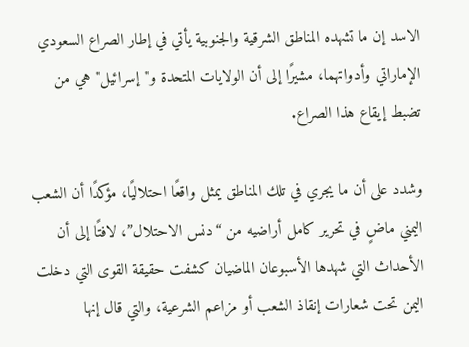الاسد إن ما تشهده المناطق الشرقية والجنوبية يأتي في إطار الصراع السعودي الإماراتي وأدواتهما، مشيرًا إلى أن الولايات المتحدة و"إسرائيل" هي من تضبط إيقاع هذا الصراع.

وشدد على أن ما يجري في تلك المناطق يمثل واقعًا احتلاليًا، مؤكدًا أن الشعب اليمني ماضٍ في تحرير كامل أراضيه من “دنس الاحتلال”، لافتًا إلى أن الأحداث التي شهدها الأسبوعان الماضيان كشفت حقيقة القوى التي دخلت اليمن تحت شعارات إنقاذ الشعب أو مزاعم الشرعية، والتي قال إنها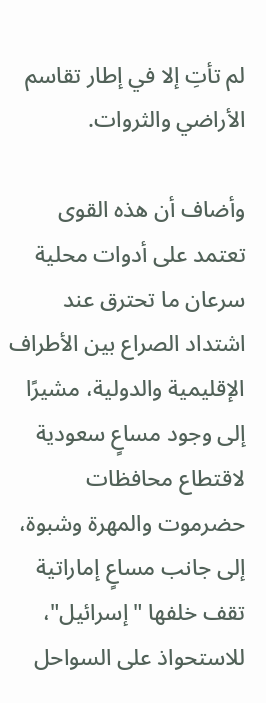لم تأتِ إلا في إطار تقاسم الأراضي والثروات.

وأضاف أن هذه القوى تعتمد على أدوات محلية سرعان ما تحترق عند اشتداد الصراع بين الأطراف الإقليمية والدولية، مشيرًا إلى وجود مساعٍ سعودية لاقتطاع محافظات حضرموت والمهرة وشبوة، إلى جانب مساعٍ إماراتية تقف خلفها "إسرائيل"، للاستحواذ على السواحل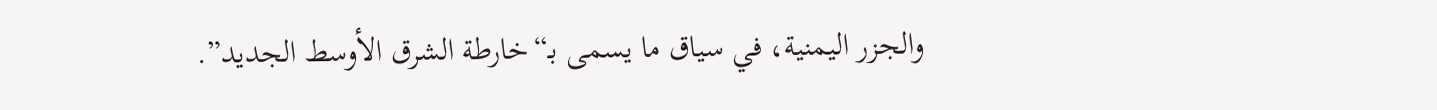والجزر اليمنية، في سياق ما يسمى بـ“خارطة الشرق الأوسط الجديد”.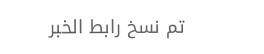تم نسخ رابط الخبر